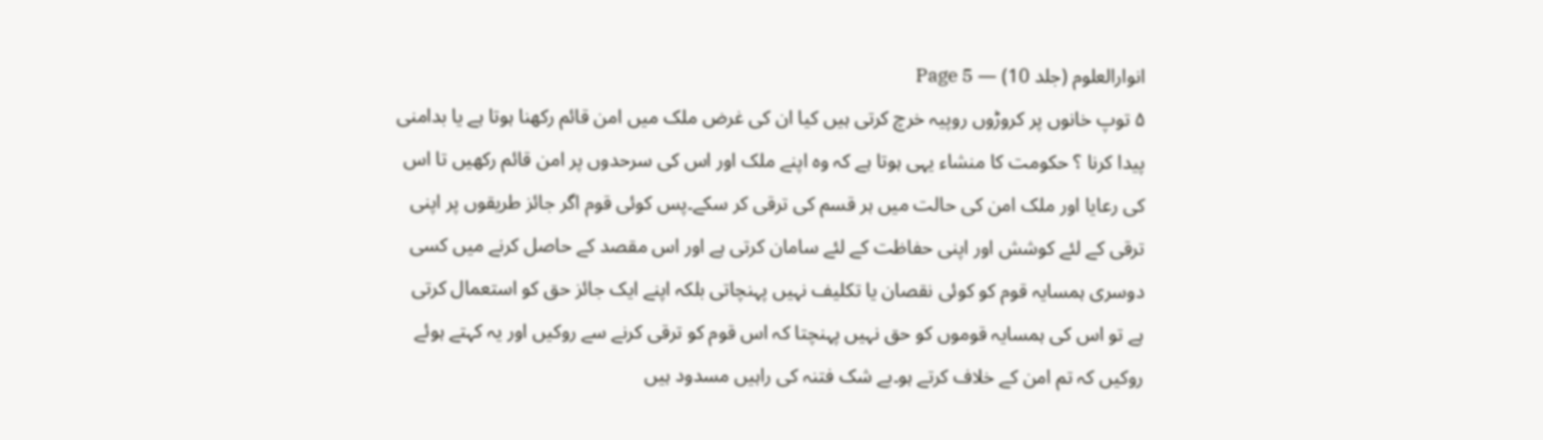انوارالعلوم (جلد 10) — Page 5
۵ توپ خانوں پر کروڑوں روپیہ خرچ کرتی ہیں کیا ان کی غرض ملک میں امن قائم رکھنا ہوتا ہے یا بدامنی پیدا کرنا ؟ حکومت کا منشاء یہی ہوتا ہے کہ وہ اپنے ملک اور اس کی سرحدوں پر امن قائم رکھیں تا اس کی رعایا اور ملک امن کی حالت میں ہر قسم کی ترقی کر سکے۔پس کوئی قوم اگر جائز طریقوں پر اپنی ترقی کے لئے کوشش اور اپنی حفاظت کے لئے سامان کرتی ہے اور اس مقصد کے حاصل کرنے میں کسی دوسری ہمسایہ قوم کو کوئی نقصان یا تکلیف نہیں پہنچاتی بلکہ اپنے ایک جائز حق کو استعمال کرتی ہے تو اس کی ہمسایہ قوموں کو حق نہیں پہنچتا کہ اس قوم کو ترقی کرنے سے روکیں اور یہ کہتے ہوئے روکیں کہ تم امن کے خلاف کرتے ہو۔بے شک فتنہ کی راہیں مسدود ہیں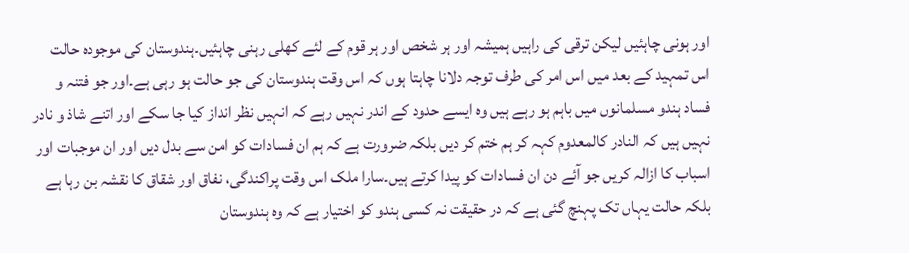اور ہونی چاہئیں لیکن ترقی کی راہیں ہمیشہ اور ہر شخص اور ہر قوم کے لئے کھلی رہنی چاہئیں۔ہندوستان کی موجودہ حالت اس تمہید کے بعد میں اس امر کی طرف توجہ دلانا چاہتا ہوں کہ اس وقت ہندوستان کی جو حالت ہو رہی ہے۔اور جو فتنہ و فساد ہندو مسلمانوں میں باہم ہو رہے ہیں وہ ایسے حدود کے اندر نہیں رہے کہ انہیں نظر انداز کیا جا سکے اور اتنے شاذ و نادر نہیں ہیں کہ النادر کالمعدوم کہہ کر ہم ختم کر دیں بلکہ ضرورت ہے کہ ہم ان فسادات کو امن سے بدل دیں اور ان موجبات اور اسباب کا ازالہ کریں جو آئے دن ان فسادات کو پیدا کرتے ہیں۔سارا ملک اس وقت پراکندگی، نفاق اور شقاق کا نقشہ بن رہا ہے بلکہ حالت یہاں تک پہنچ گئی ہے کہ در حقیقت نہ کسی ہندو کو اختیار ہے کہ وہ ہندوستان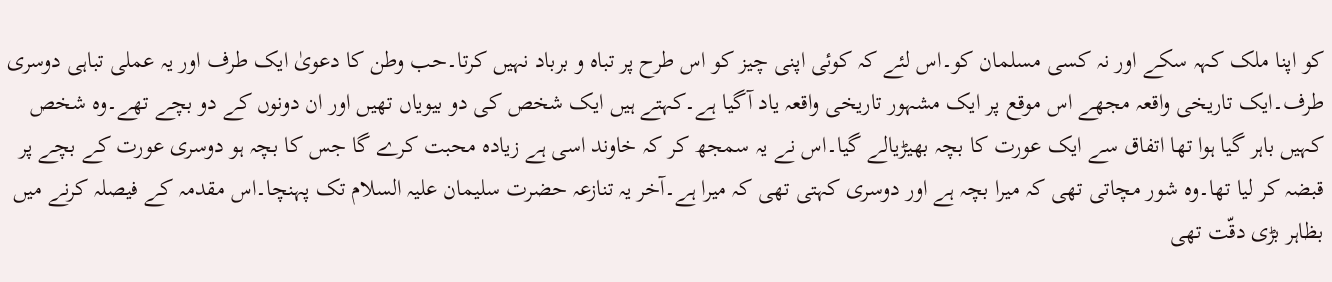کو اپنا ملک کہہ سکے اور نہ کسی مسلمان کو۔اس لئے کہ کوئی اپنی چیز کو اس طرح پر تباہ و برباد نہیں کرتا۔حب وطن کا دعویٰ ایک طرف اور یہ عملی تباہی دوسری طرف۔ایک تاریخی واقعہ مجھے اس موقع پر ایک مشہور تاریخی واقعہ یاد آگیا ہے۔کہتے ہیں ایک شخص کی دو بیویاں تھیں اور ان دونوں کے دو بچے تھے۔وہ شخص کہیں باہر گیا ہوا تھا اتفاق سے ایک عورت کا بچہ بھیڑیالے گیا۔اس نے یہ سمجھ کر کہ خاوند اسی ہے زیادہ محبت کرے گا جس کا بچہ ہو دوسری عورت کے بچے پر قبضہ کر لیا تھا۔وہ شور مچاتی تھی کہ میرا بچہ ہے اور دوسری کہتی تھی کہ میرا ہے۔آخر یہ تنازعہ حضرت سلیمان علیہ السلام تک پہنچا۔اس مقدمہ کے فیصلہ کرنے میں بظاہر بڑی دقّت تھی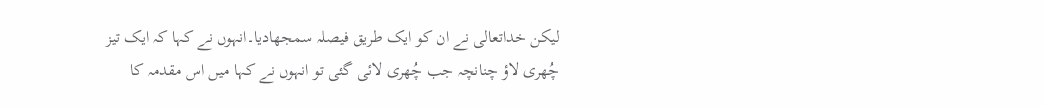لیکن خداتعالی نے ان کو ایک طریق فیصلہ سمجھادیا۔انہوں نے کہا کہ ایک تیز چُھری لاؤ چنانچہ جب چُھری لائی گئی تو انہوں نے کہا میں اس مقدمہ کا